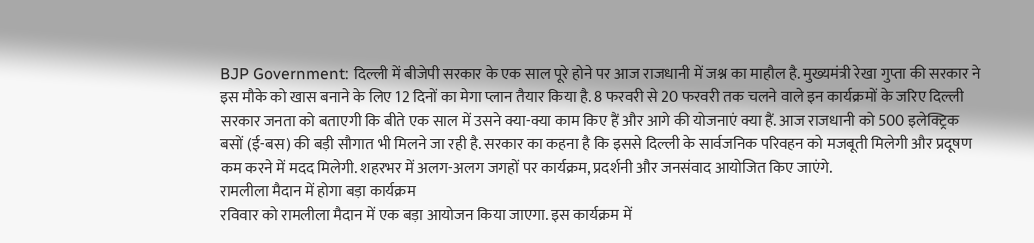BJP Government: दिल्ली में बीजेपी सरकार के एक साल पूरे होने पर आज राजधानी में जश्न का माहौल है. मुख्यमंत्री रेखा गुप्ता की सरकार ने इस मौके को खास बनाने के लिए 12 दिनों का मेगा प्लान तैयार किया है. 8 फरवरी से 20 फरवरी तक चलने वाले इन कार्यक्रमों के जरिए दिल्ली सरकार जनता को बताएगी कि बीते एक साल में उसने क्या-क्या काम किए हैं और आगे की योजनाएं क्या हैं. आज राजधानी को 500 इलेक्ट्रिक बसों (ई-बस) की बड़ी सौगात भी मिलने जा रही है. सरकार का कहना है कि इससे दिल्ली के सार्वजनिक परिवहन को मजबूती मिलेगी और प्रदूषण कम करने में मदद मिलेगी. शहरभर में अलग-अलग जगहों पर कार्यक्रम, प्रदर्शनी और जनसंवाद आयोजित किए जाएंगे.
रामलीला मैदान में होगा बड़ा कार्यक्रम
रविवार को रामलीला मैदान में एक बड़ा आयोजन किया जाएगा. इस कार्यक्रम में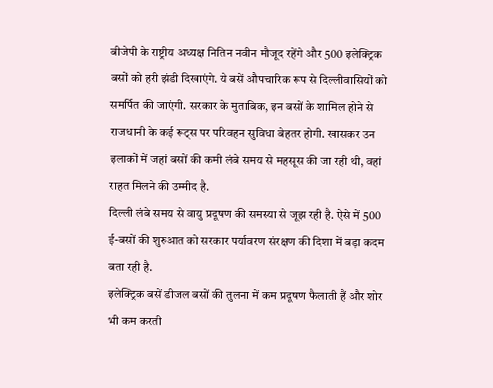बीजेपी के राष्ट्रीय अध्यक्ष नितिन नवीन मौजूद रहेंगे और 500 इलेक्ट्रिक बसों को हरी झंडी दिखाएंगे. ये बसें औपचारिक रूप से दिल्लीवासियों को समर्पित की जाएंगी. सरकार के मुताबिक, इन बसों के शामिल होने से राजधानी के कई रूट्स पर परिवहन सुविधा बेहतर होगी. खासकर उन इलाकों में जहां बसों की कमी लंबे समय से महसूस की जा रही थी, वहां राहत मिलने की उम्मीद है.
दिल्ली लंबे समय से वायु प्रदूषण की समस्या से जूझ रही है. ऐसे में 500 ई-बसों की शुरुआत को सरकार पर्यावरण संरक्षण की दिशा में बड़ा कदम बता रही है.
इलेक्ट्रिक बसें डीजल बसों की तुलना में कम प्रदूषण फैलाती हैं और शोर भी कम करती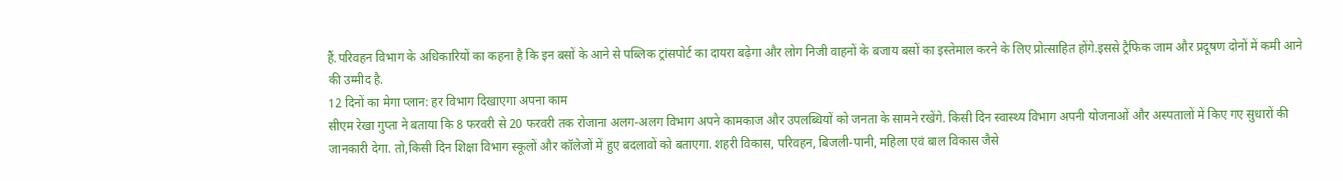हैं.परिवहन विभाग के अधिकारियों का कहना है कि इन बसों के आने से पब्लिक ट्रांसपोर्ट का दायरा बढ़ेगा और लोग निजी वाहनों के बजाय बसों का इस्तेमाल करने के लिए प्रोत्साहित होंगे.इससे ट्रैफिक जाम और प्रदूषण दोनों में कमी आने की उम्मीद है.
12 दिनों का मेगा प्लान: हर विभाग दिखाएगा अपना काम
सीएम रेखा गुप्ता ने बताया कि 8 फरवरी से 20 फरवरी तक रोजाना अलग-अलग विभाग अपने कामकाज और उपलब्धियों को जनता के सामने रखेंगे. किसी दिन स्वास्थ्य विभाग अपनी योजनाओं और अस्पतालों में किए गए सुधारों की जानकारी देगा. तो,किसी दिन शिक्षा विभाग स्कूलों और कॉलेजों में हुए बदलावों को बताएगा. शहरी विकास, परिवहन, बिजली-पानी, महिला एवं बाल विकास जैसे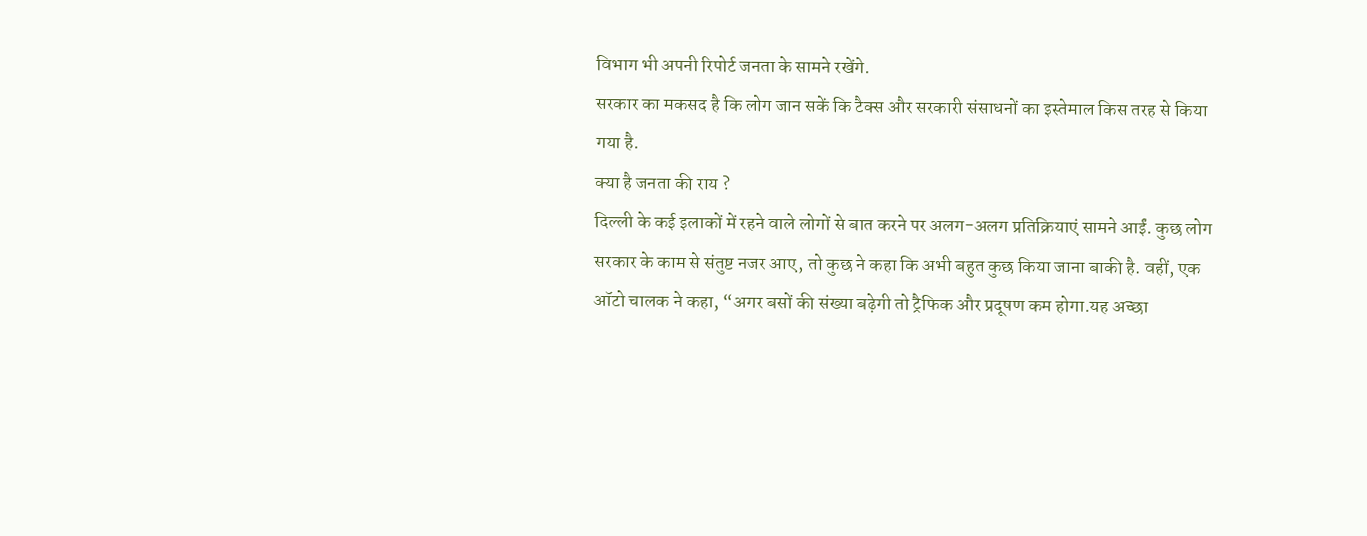विभाग भी अपनी रिपोर्ट जनता के सामने रखेंगे.
सरकार का मकसद है कि लोग जान सकें कि टैक्स और सरकारी संसाधनों का इस्तेमाल किस तरह से किया गया है.
क्या है जनता की राय ?
दिल्ली के कई इलाकों में रहने वाले लोगों से बात करने पर अलग-अलग प्रतिक्रियाएं सामने आईं. कुछ लोग सरकार के काम से संतुष्ट नजर आए, तो कुछ ने कहा कि अभी बहुत कुछ किया जाना बाकी है. वहीं, एक ऑटो चालक ने कहा, “अगर बसों की संख्या बढ़ेगी तो ट्रैफिक और प्रदूषण कम होगा.यह अच्छा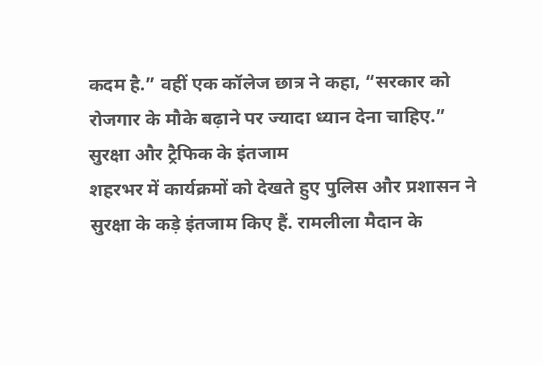कदम है.” वहीं एक कॉलेज छात्र ने कहा, “सरकार को रोजगार के मौके बढ़ाने पर ज्यादा ध्यान देना चाहिए.”
सुरक्षा और ट्रैफिक के इंतजाम
शहरभर में कार्यक्रमों को देखते हुए पुलिस और प्रशासन ने सुरक्षा के कड़े इंतजाम किए हैं. रामलीला मैदान के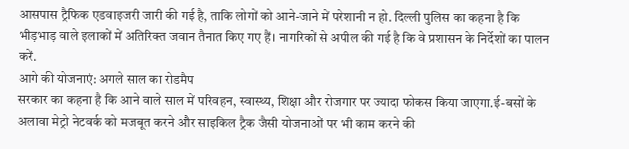आसपास ट्रैफिक एडवाइजरी जारी की गई है, ताकि लोगों को आने-जाने में परेशानी न हो. दिल्ली पुलिस का कहना है कि भीड़भाड़ वाले इलाकों में अतिरिक्त जवान तैनात किए गए हैं। नागरिकों से अपील की गई है कि वे प्रशासन के निर्देशों का पालन करें.
आगे की योजनाएं: अगले साल का रोडमैप
सरकार का कहना है कि आने वाले साल में परिवहन, स्वास्थ्य, शिक्षा और रोजगार पर ज्यादा फोकस किया जाएगा.ई-बसों के अलावा मेट्रो नेटवर्क को मजबूत करने और साइकिल ट्रैक जैसी योजनाओं पर भी काम करने की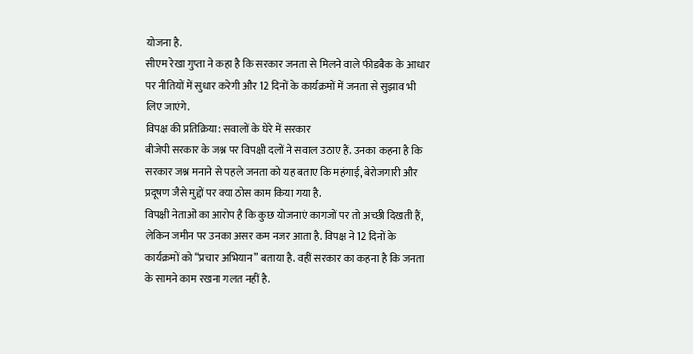योजना है.
सीएम रेखा गुप्ता ने कहा है कि सरकार जनता से मिलने वाले फीडबैक के आधार पर नीतियों में सुधार करेगी और 12 दिनों के कार्यक्रमों में जनता से सुझाव भी लिए जाएंगे.
विपक्ष की प्रतिक्रिया: सवालों के घेरे में सरकार
बीजेपी सरकार के जश्न पर विपक्षी दलों ने सवाल उठाए हैं. उनका कहना है कि सरकार जश्न मनाने से पहले जनता को यह बताए कि महंगाई, बेरोजगारी और प्रदूषण जैसे मुद्दों पर क्या ठोस काम किया गया है.
विपक्षी नेताओं का आरोप है कि कुछ योजनाएं कागजों पर तो अच्छी दिखती हैं, लेकिन जमीन पर उनका असर कम नजर आता है. विपक्ष ने 12 दिनों के कार्यक्रमों को “प्रचार अभियान” बताया है. वहीं सरकार का कहना है कि जनता के सामने काम रखना गलत नहीं है.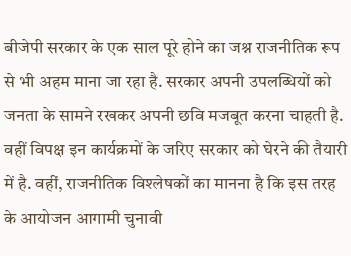बीजेपी सरकार के एक साल पूरे होने का जश्न राजनीतिक रूप से भी अहम माना जा रहा है. सरकार अपनी उपलब्धियों को जनता के सामने रखकर अपनी छवि मजबूत करना चाहती है. वहीं विपक्ष इन कार्यक्रमों के जरिए सरकार को घेरने की तैयारी में है. वहीं, राजनीतिक विश्लेषकों का मानना है कि इस तरह के आयोजन आगामी चुनावी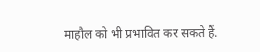माहौल को भी प्रभावित कर सकते हैं.